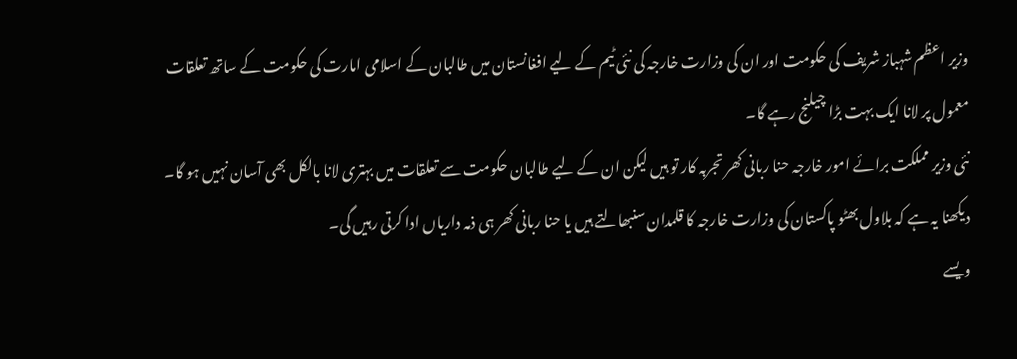وزیر اعظم شہباز شریف کی حکومت اور ان کی وزارت خارجہ کی نئی ٹیم کے لیے افغانستان میں طالبان کے اسلامی امارت کی حکومت کے ساتھ تعلقات معمول پر لانا ایک بہت بڑا چیلنج رہے گا۔
نئی وزیر مملکت برائے امور خارجہ حنا ربانی کھر تجربہ کار تو ہیں لیکن ان کے لیے طالبان حکومت سے تعلقات میں بہتری لانا بالکل بھی آسان نہیں ہو گا۔ دیکھنا یہ ہے کہ بلاول بھٹو پاکستان کی وزارت خارجہ کا قلمدان سنبھالتے ہیں یا حنا ربانی کھر ہی ذمہ داریاں ادا کرتی رہیں گی۔
ویسے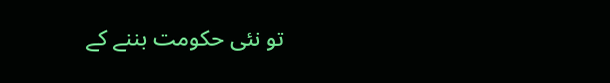تو نئی حکومت بننے کے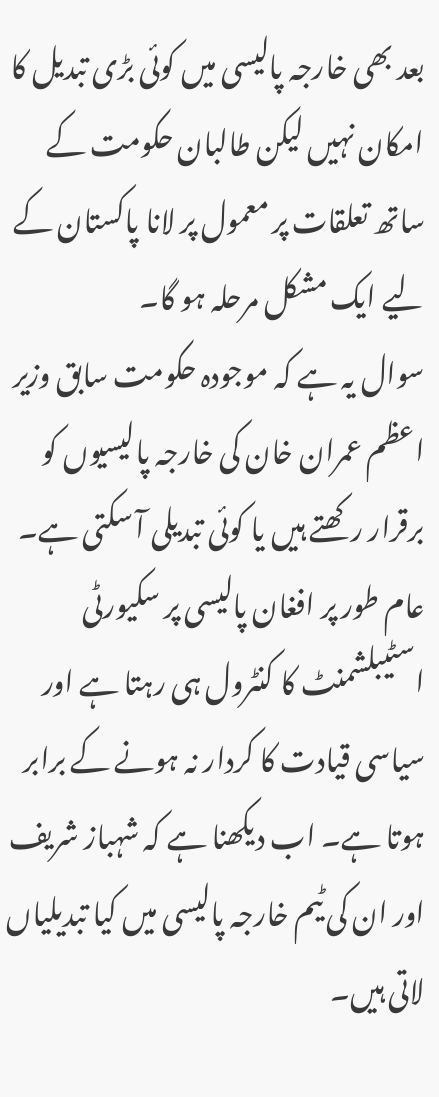بعد بھی خارجہ پالیسی میں کوئی بڑی تبدیل کا امکان نہیں لیکن طالبان حکومت کے ساتھ تعلقات پر معمول پر لانا پاکستان کے لیے ایک مشکل مرحلہ ہو گا۔
سوال یہ ہے کہ موجودہ حکومت سابق وزیر اعظم عمران خان کی خارجہ پالیسیوں کو برقرار رکھتے ہیں یا کوئی تبدیلی آ سکتی ہے۔ عام طور پر افغان پالیسی پر سکیورٹی اسٹیبلشمنٹ کا کنٹرول ہی رہتا ہے اور سیاسی قیادت کا کردار نہ ہونے کے برابر ہوتا ہے۔ اب دیکھنا ہے کہ شہباز شریف اور ان کی ٹیم خارجہ پالیسی میں کیا تبدیلیاں لاتی ہیں۔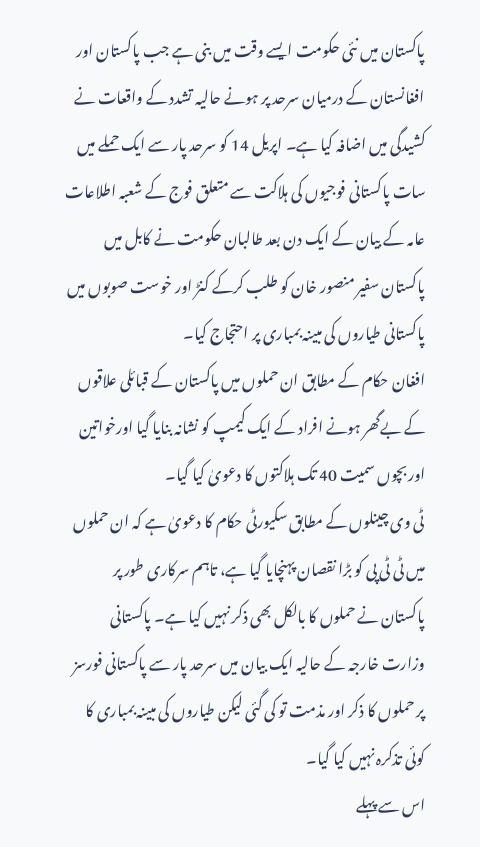پاکستان میں نئی حکومت ایسے وقت میں بنی ہے جب پاکستان اور افغانستان کے درمیان سرحد پر ہونے حالیہ تشدد کے واقعات نے کشیدگی میں اضافہ کیا ہے۔ اپریل 14 کو سرحد پار سے ایک حملے میں سات پاکستانی فوجیوں کی ہلاکت سے متعلق فوج کے شعبہ اطلاعات عامہ کے بیان کے ایک دن بعد طالبان حکومت نے کابل میں پاکستان سفیر منصور خان کو طلب کرکے کنڑ اور خوست صوبوں میں پاکستانی طیاروں کی مبینہ بمباری پر احتجاج کیا۔
افغان حکام کے مطابق ان حملوں میں پاکستان کے قبائلی علاقوں کے بےگھر ہونے افراد کے ایک کیمپ کو نشانہ بنایا گیا اورخواتین اور بچوں سمیت 40 تک ہلاکتوں کا دعویٰ کیا گیا۔
ٹی وی چینلوں کے مطابق سکیورٹی حکام کا دعویٰ ہے کہ ان حملوں میں ٹی ٹی پی کو بڑا نقصان پہنچایا گیا ہے، تاہم سرکاری طور پر پاکستان نے حملوں کا بالکل بھی ذکر نہیں کیا ہے۔ پاکستانی وزارت خارجہ کے حالیہ ایک بیان میں سرحد پار سے پاکستانی فورسز پر حملوں کا ذکر اور مذمت تو کی گئی لیکن طیاروں کی مبینہ بمباری کا کوئی تذکرہ نہیں کیا گیا۔
اس سے پہلے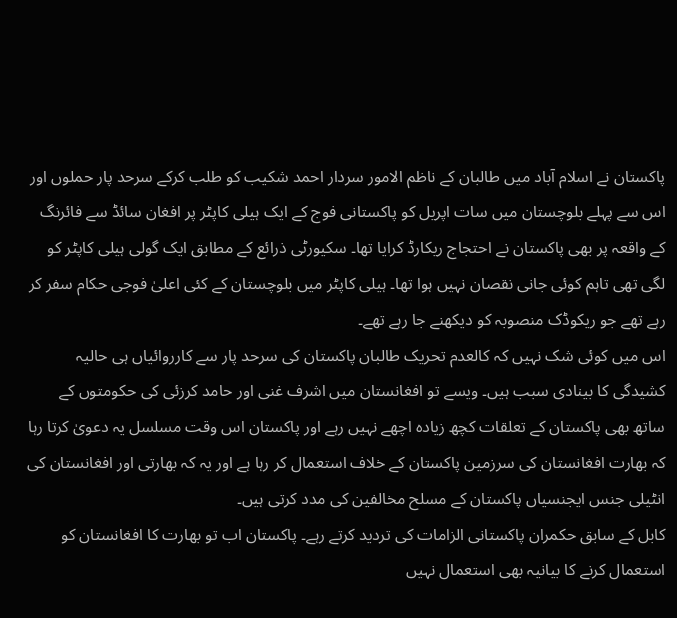پاکستان نے اسلام آباد میں طالبان کے ناظم الامور سردار احمد شکیب کو طلب کرکے سرحد پار حملوں اور اس سے پہلے بلوچستان میں سات اپریل کو پاکستانی فوج کے ایک ہیلی کاپٹر پر افغان سائڈ سے فائرنگ کے واقعہ پر بھی پاکستان نے احتجاج ریکارڈ کرایا تھا۔ سکیورٹی ذرائع کے مطابق ایک گولی ہیلی کاپٹر کو لگی تھی تاہم کوئی جانی نقصان نہیں ہوا تھا۔ ہیلی کاپٹر میں بلوچستان کے کئی اعلیٰ فوجی حکام سفر کر رہے تھے جو ریکوڈک منصوبہ کو دیکھنے جا رہے تھے۔
اس میں کوئی شک نہیں کہ کالعدم تحریک طالبان پاکستان کی سرحد پار سے کارروائیاں ہی حالیہ کشیدگی کا بینادی سبب ہیں۔ ویسے تو افغانستان میں اشرف غنی اور حامد کرزئی کی حکومتوں کے ساتھ بھی پاکستان کے تعلقات کچھ زیادہ اچھے نہیں رہے اور پاکستان اس وقت مسلسل یہ دعویٰ کرتا رہا کہ بھارت افغانستان کی سرزمین پاکستان کے خلاف استعمال کر رہا ہے اور یہ کہ بھارتی اور افغانستان کی انٹیلی جنس ایجنسیاں پاکستان کے مسلح مخالفین کی مدد کرتی ہیں۔
کابل کے سابق حکمران پاکستانی الزامات کی تردید کرتے رہے۔ پاکستان اب تو بھارت کا افغانستان کو استعمال کرنے کا بیانیہ بھی استعمال نہیں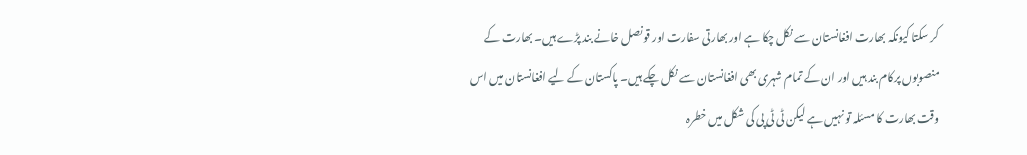کر سکتا کیونکہ بھارت افغانستان سے نکل چکا ہے اور بھارتی سفارت اور قونصل خانے بند پڑے ہیں۔ بھارت کے منصوبوں پرکام بند ہیں اور ان کے تمام شہری بھی افغانستان سے نکل چکے ہیں۔ پاکستان کے لیے افغانستان میں اس وقت بھارت کا مسئلہ تو نہیں ہے لیکن ٹی ٹی پی کی شکل میں خطرہ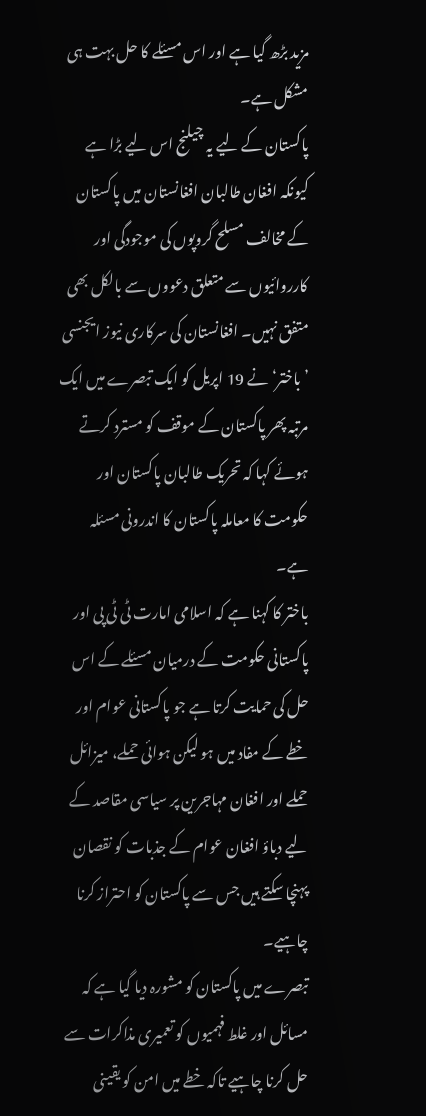مزید بڑھ گیا ہے اور اس مسئلے کا حل بہت ہی مشکل ہے۔
پاکستان کے لیے یہ چیلنج اس لیے بڑا ہے کیونکہ افغان طالبان افغانستان میں پاکستان کے مخالف مسلح گروپوں کی موجودگی اور کارروائیوں سے متعلق دعووں سے بالکل بھی متفق نہیں۔ افغانستان کی سرکاری نیوز ایجنسی ’باختر‘ نے 19 اپریل کو ایک تبصرے میں ایک مرتبہ پھر پاکستان کے موقف کو مسترد کرتے ہوئے کہا کہ تحریک طالبان پاکستان اور حکومت کا معاملہ پاکستان کا اندرونی مسئلہ ہے۔
باختر کا کہنا ہے کہ اسلامی امارت ٹی ٹی پی اور پاکستانی حکومت کے درمیان مسئلے کے اس حل کی حمایت کرتا ہے جو پاکستانی عوام اور خطے کے مفاد میں ہو لیکن ہوائی حملے، میزائل حملے اور افغان مہاجرین پر سیاسی مقاصد کے لیے دباؤ افغان عوام کے جذبات کو نقصان پہنچا سکتے ہیں جس سے پاکستان کو احتراز کرنا چاہیے۔
تبصرے میں پاکستان کو مشورہ دیا گیا ہے کہ مسائل اور غلط فہمیوں کو تعمیری مذاکرات سے حل کرنا چاہیے تاکہ خطے میں امن کو یقینی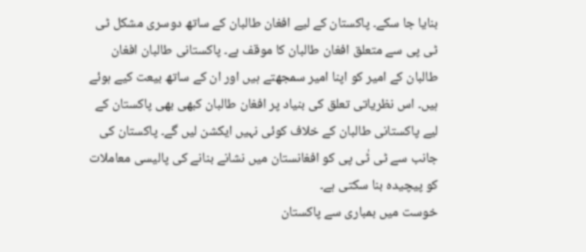بنایا جا سکے۔ پاکستان کے لیے افغان طالبان کے ساتھ دوسری مشکل ٹی ٹی پی سے متعلق افغان طالبان کا موقف ہے۔ پاکستانی طالبان افغان طالبان کے امیر کو اپنا امیر سمجھتے ہیں اور ان کے ساتھ بیعت کیے ہوئے ہیں۔ اس نظریاتی تعلق کی بنیاد پر افغان طالبان کبھی بھی پاکستان کے لیے پاکستانی طالبان کے خلاف کوئی نہیں ایکشن لیں گے۔ پاکستان کی جانب سے ٹی ٹٰی پی کو افغانستان میں نشانے بنانے کی پالیسی معاملات کو پیچیدہ بنا سکتی ہے۔
خوست میں بمباری سے پاکستان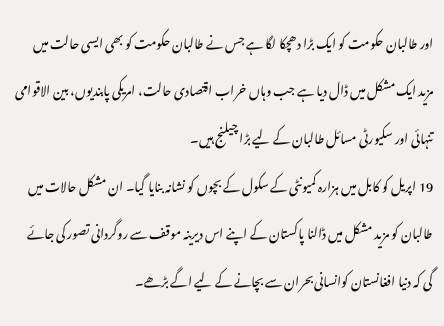اور طالبان حکومت کو ایک بڑا دھچکا لگا ہے جس نے طالبان حکومت کو بھی ایسی حالت میں مزید ایک مشکل میں ڈال دیا ہے جب وہاں خراب اقتصادی حالت، امریکی پابندیوں، بین الاقوامی تنہائی اور سکیورٹی مسائل طالبان کے لیے بڑا چیلنج ہیں۔
19 اپریل کو کابل میں ہزارہ کمیونٹی کے سکول کے بچوں کو نشانہ بنایا گیا۔ ان مشکل حالات میں طالبان کو مزید مشکل میں ڈالنا پاکستان کے اپنے اس دیرینہ موقف سے روگردانی تصور کی جائے گی کہ دنیا افغانستان کوانسانی بحران سے بچانے کے لیے اگے بڑھے۔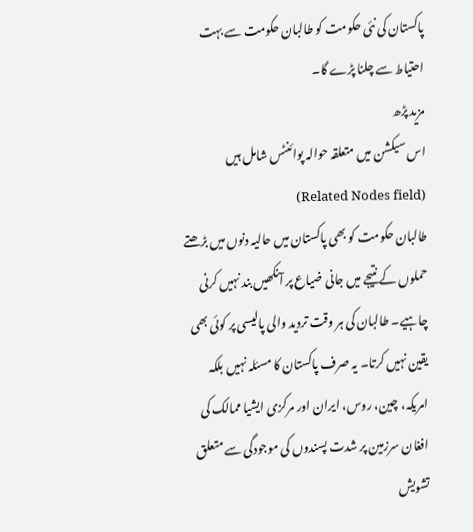پاکستان کی نئی حکومت کو طالبان حکومت سے بہت احتیاط سے چلنا پڑے گا۔
مزید پڑھ
اس سیکشن میں متعلقہ حوالہ پوائنٹس شامل ہیں (Related Nodes field)
طالبان حکومت کو بھی پاکستان میں حالیہ دنوں میں بڑھتے حملوں کے نتیجے میں جانی ضیاع پر آنکھیں بند نہیں کرنی چاہیے۔ طالبان کی ہر وقت تردید والی پالیسی پر کوئی بھی یقین نہیں کرتا۔ یہ صرف پاکستان کا مسئلہ نہیں بلکہ امریکہ، چین، روس، ایران اور مرکزی ایشیا ممالک کی افغان سرزمین پر شدت پسندوں کی موجودگی سے متعلق تشویش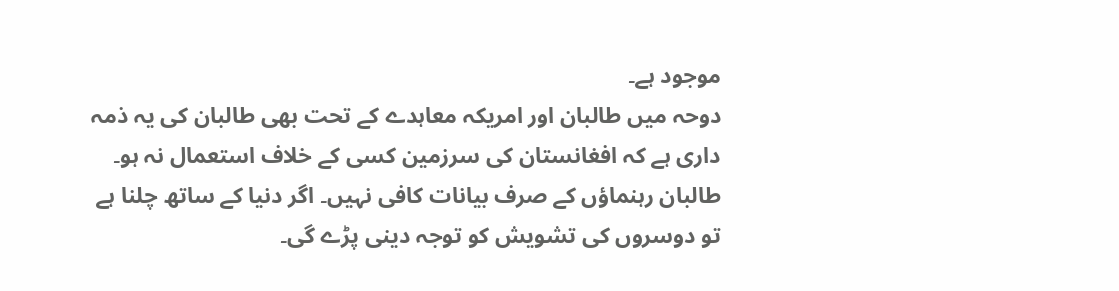موجود ہے۔
دوحہ میں طالبان اور امریکہ معاہدے کے تحت بھی طالبان کی یہ ذمہ داری ہے کہ افغانستان کی سرزمین کسی کے خلاف استعمال نہ ہو۔ طالبان رہنماؤں کے صرف بیانات کافی نہیں۔ اگر دنیا کے ساتھ چلنا ہے تو دوسروں کی تشویش کو توجہ دینی پڑے گی۔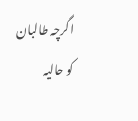اگرچہ طالبان کو حالیہ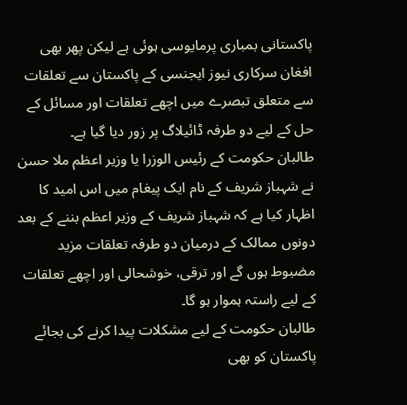پاکستانی بمباری پرمایوسی ہوئی ہے لیکن پھر بھی افغان سرکاری نیوز ایجنسی کے پاکستان سے تعلقات سے متعلق تبصرے میں اچھے تعلقات اور مسائل کے حل کے لیے دو طرفہ ڈائیلاگ پر زور دیا گیا ہے۔
طالبان حکومت کے رئیس الوزرا یا وزیر اعظم ملا حسن نے شہباز شریف کے نام ایک پیغام میں اس امید کا اظہار کیا ہے کہ شہباز شریف کے وزیر اعظم بننے کے بعد دونوں ممالک کے درمیان دو طرفہ تعلقات مزید مضبوط ہوں گے اور ترقی، خوشحالی اور اچھے تعلقات کے لیے راستہ ہموار ہو گا۔
طالبان حکومت کے لیے مشکلات پیدا کرنے کی بجائے پاکستان کو بھی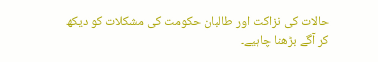حالات کی نزاکت اور طالبان حکومت کی مشکلات کو دیکھ کر آگے بڑھنا چاہیے۔